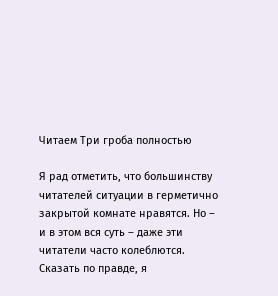Читаем Три гроба полностью

Я рад отметить, что большинству читателей ситуации в герметично закрытой комнате нравятся. Но – и в этом вся суть – даже эти читатели часто колеблются. Сказать по правде, я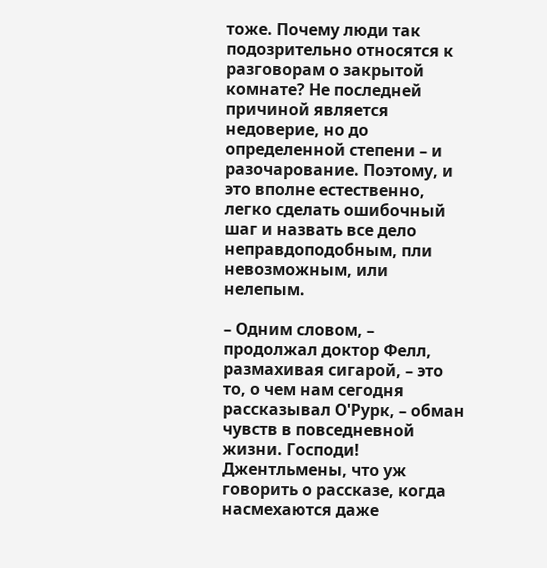тоже. Почему люди так подозрительно относятся к разговорам о закрытой комнате? Не последней причиной является недоверие, но до определенной степени – и разочарование. Поэтому, и это вполне естественно, легко сделать ошибочный шаг и назвать все дело неправдоподобным, пли невозможным, или нелепым.

– Одним словом, – продолжал доктор Фелл, размахивая сигарой, – это то, о чем нам сегодня рассказывал О'Рурк, – обман чувств в повседневной жизни. Господи! Джентльмены, что уж говорить о рассказе, когда насмехаются даже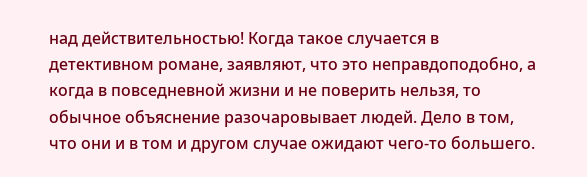над действительностью! Когда такое случается в детективном романе, заявляют, что это неправдоподобно, а когда в повседневной жизни и не поверить нельзя, то обычное объяснение разочаровывает людей. Дело в том, что они и в том и другом случае ожидают чего-то большего.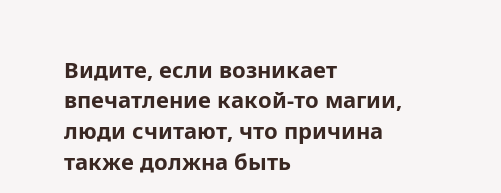Видите, если возникает впечатление какой-то магии, люди считают, что причина также должна быть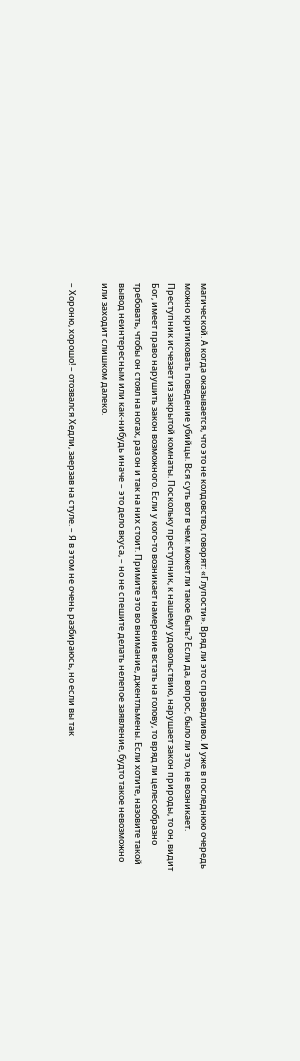магической. А когда оказывается, что это не колдовство, говорят: «Глупости». Вряд ли это справедливо. И уже в последнюю очередь можно критиковать поведение убийцы. Вся суть вот в чем: может ли такое быть? Если да, вопрос, было ли это, не возникает. Преступник исчезает из закрытой комнаты. Поскольку преступник, к нашему удовольствию, нарушает закон природы, то он, видит Бог, имеет право нарушить закон возможного. Если у кого-то возникает намерение встать на голову, то вряд ли целесообразно требовать, чтобы он стоял на ногах, раз он и так на них стоит. Примите это во внимание, джентльмены. Если хотите, назовите такой вывод неинтересным или как-нибудь иначе – это дело вкуса, – но не спешите делать нелепое заявление, будто такое невозможно или заходит слишком далеко.

– Хороню, хорошо! – отозвался Хедли, заерзав на стуле. – Я в этом не очень разбираюсь, но если вы так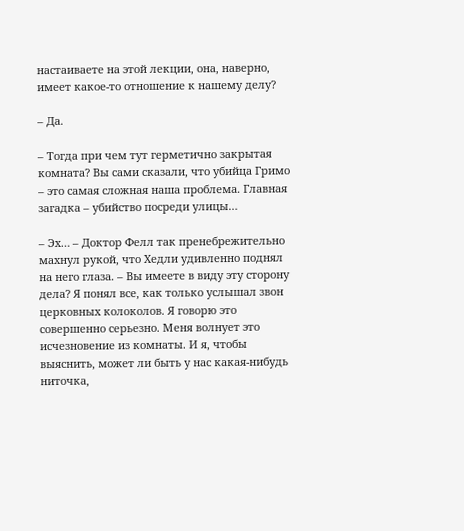настаиваете на этой лекции, она, наверно, имеет какое-то отношение к нашему делу?

– Да.

– Тогда при чем тут герметично закрытая комната? Вы сами сказали, что убийца Гримо – это самая сложная наша проблема. Главная загадка – убийство посреди улицы…

– Эх… – Доктор Фелл так пренебрежительно махнул рукой, что Хедли удивленно поднял на него глаза. – Вы имеете в виду эту сторону дела? Я понял все, как только услышал звон церковных колоколов. Я говорю это совершенно серьезно. Меня волнует это исчезновение из комнаты. И я, чтобы выяснить, может ли быть у нас какая-нибудь ниточка,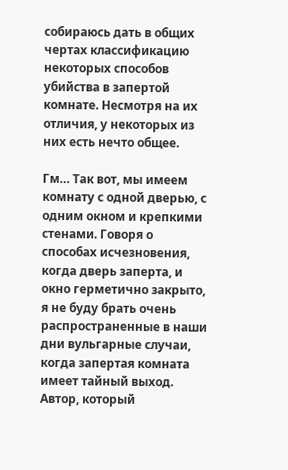собираюсь дать в общих чертах классификацию некоторых способов убийства в запертой комнате. Несмотря на их отличия, у некоторых из них есть нечто общее.

Гм… Так вот, мы имеем комнату с одной дверью, с одним окном и крепкими стенами. Говоря о способах исчезновения, когда дверь заперта, и окно герметично закрыто, я не буду брать очень распространенные в наши дни вульгарные случаи, когда запертая комната имеет тайный выход. Автор, который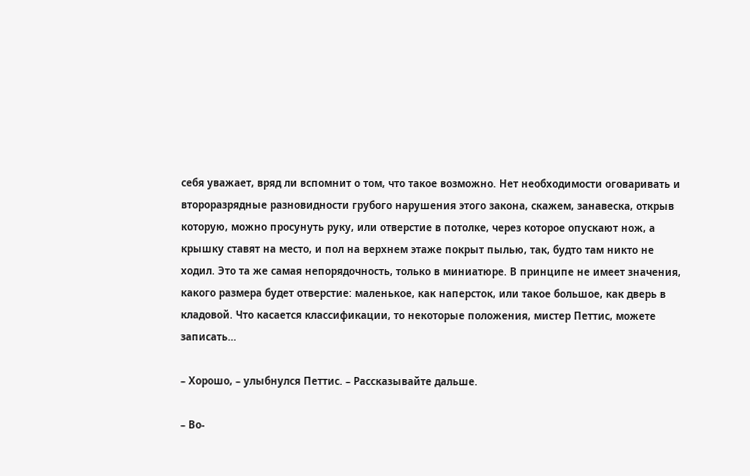себя уважает, вряд ли вспомнит о том, что такое возможно. Нет необходимости оговаривать и второразрядные разновидности грубого нарушения этого закона, скажем, занавеска, открыв которую, можно просунуть руку, или отверстие в потолке, через которое опускают нож, а крышку ставят на место, и пол на верхнем этаже покрыт пылью, так, будто там никто не ходил. Это та же самая непорядочность, только в миниатюре. В принципе не имеет значения, какого размера будет отверстие: маленькое, как наперсток, или такое большое, как дверь в кладовой. Что касается классификации, то некоторые положения, мистер Петтис, можете записать…

– Хорошо, – улыбнулся Петтис. – Рассказывайте дальше.

– Во-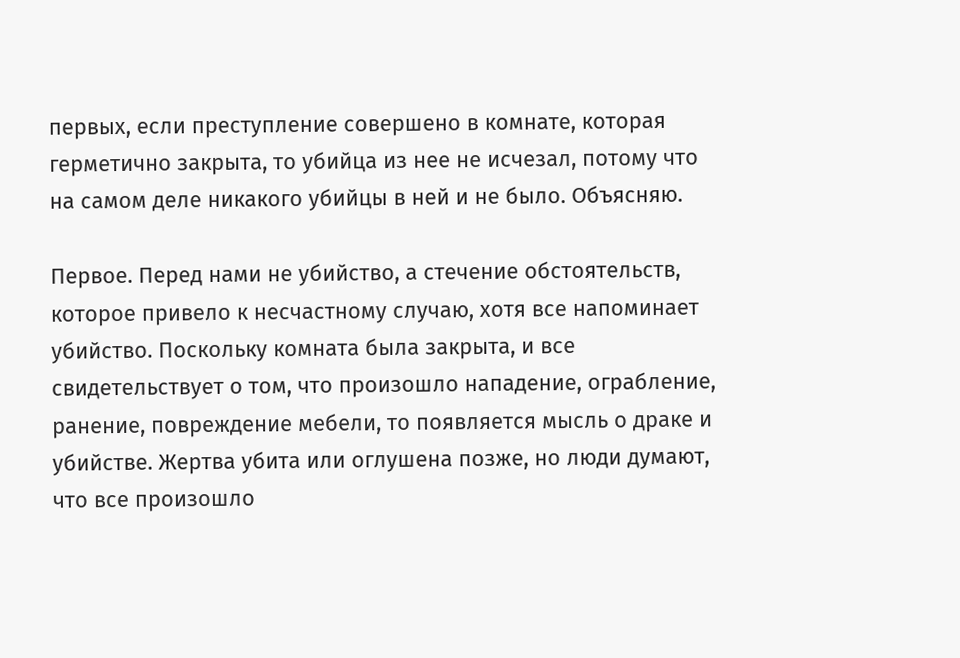первых, если преступление совершено в комнате, которая герметично закрыта, то убийца из нее не исчезал, потому что на самом деле никакого убийцы в ней и не было. Объясняю.

Первое. Перед нами не убийство, а стечение обстоятельств, которое привело к несчастному случаю, хотя все напоминает убийство. Поскольку комната была закрыта, и все свидетельствует о том, что произошло нападение, ограбление, ранение, повреждение мебели, то появляется мысль о драке и убийстве. Жертва убита или оглушена позже, но люди думают, что все произошло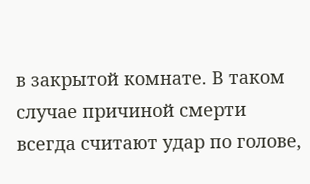в закрытой комнате. В таком случае причиной смерти всегда считают удар по голове,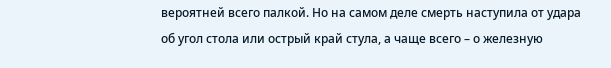вероятней всего палкой. Но на самом деле смерть наступила от удара об угол стола или острый край стула, а чаще всего – о железную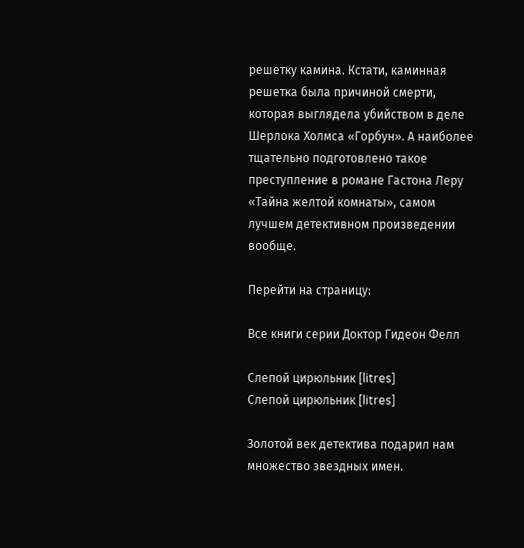решетку камина. Кстати, каминная решетка была причиной смерти, которая выглядела убийством в деле Шерлока Холмса «Горбун». А наиболее тщательно подготовлено такое преступление в романе Гастона Леру «Тайна желтой комнаты», самом лучшем детективном произведении вообще.

Перейти на страницу:

Все книги серии Доктор Гидеон Фелл

Слепой цирюльник [litres]
Слепой цирюльник [litres]

Золотой век детектива подарил нам множество звездных имен.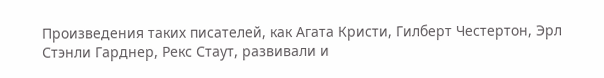Произведения таких писателей, как Агата Кристи, Гилберт Честертон, Эрл Стэнли Гарднер, Рекс Стаут, развивали и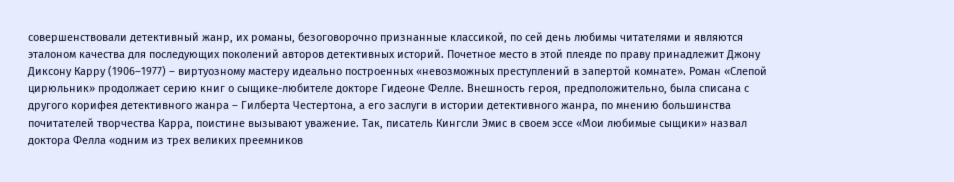совершенствовали детективный жанр, их романы, безоговорочно признанные классикой, по сей день любимы читателями и являются эталоном качества для последующих поколений авторов детективных историй. Почетное место в этой плеяде по праву принадлежит Джону Диксону Карру (1906–1977) – виртуозному мастеру идеально построенных «невозможных преступлений в запертой комнате». Роман «Слепой цирюльник» продолжает серию книг о сыщике-любителе докторе Гидеоне Фелле. Внешность героя, предположительно, была списана с другого корифея детективного жанра – Гилберта Честертона, а его заслуги в истории детективного жанра, по мнению большинства почитателей творчества Карра, поистине вызывают уважение. Так, писатель Кингсли Эмис в своем эссе «Мои любимые сыщики» назвал доктора Фелла «одним из трех великих преемников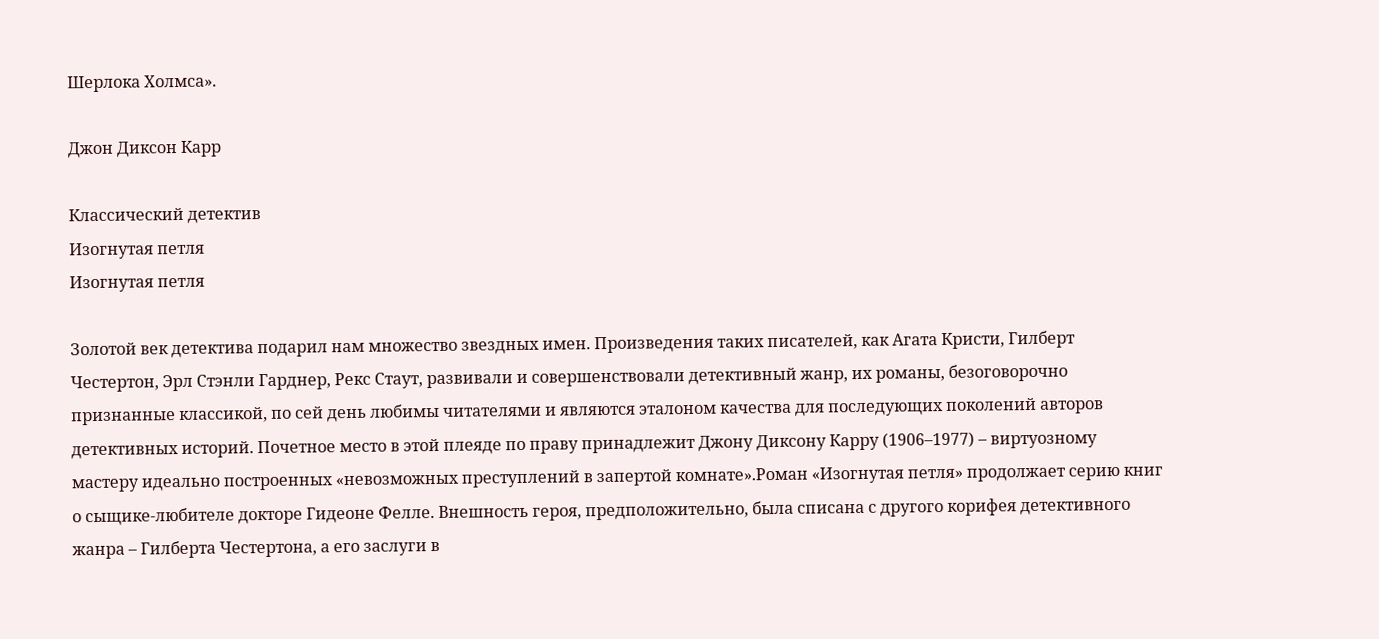Шерлока Холмса».

Джон Диксон Карр

Классический детектив
Изогнутая петля
Изогнутая петля

Золотой век детектива подарил нам множество звездных имен. Произведения таких писателей, как Агата Кристи, Гилберт Честертон, Эрл Стэнли Гарднер, Рекс Стаут, развивали и совершенствовали детективный жанр, их романы, безоговорочно признанные классикой, по сей день любимы читателями и являются эталоном качества для последующих поколений авторов детективных историй. Почетное место в этой плеяде по праву принадлежит Джону Диксону Карру (1906–1977) – виртуозному мастеру идеально построенных «невозможных преступлений в запертой комнате».Роман «Изогнутая петля» продолжает серию книг о сыщике-любителе докторе Гидеоне Фелле. Внешность героя, предположительно, была списана с другого корифея детективного жанра – Гилберта Честертона, а его заслуги в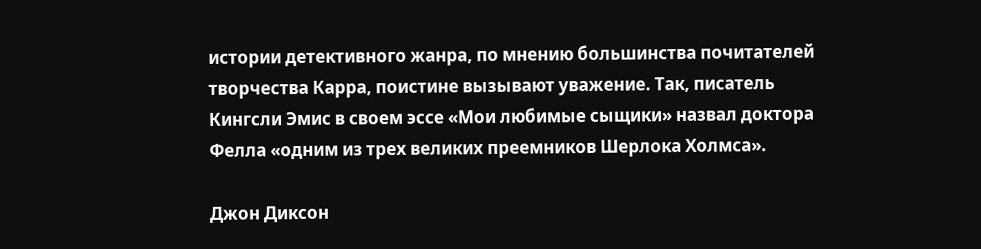истории детективного жанра, по мнению большинства почитателей творчества Карра, поистине вызывают уважение. Так, писатель Кингсли Эмис в своем эссе «Мои любимые сыщики» назвал доктора Фелла «одним из трех великих преемников Шерлока Холмса».

Джон Диксон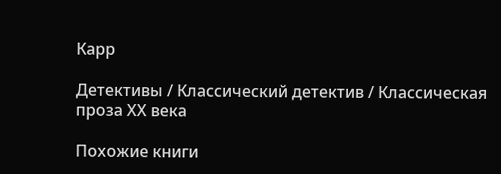Карр

Детективы / Классический детектив / Классическая проза ХX века

Похожие книги